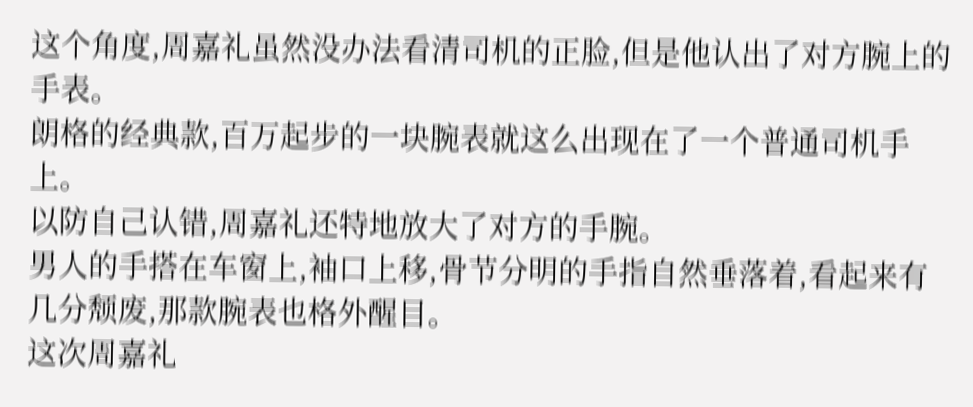这个角度,周嘉礼虽然没办法看清司机的正脸,但是他认出了对方腕上的手表。
朗格的经典款,百万起步的一块腕表就这么出现在了一个普通司机手上。
以防自己认错,周嘉礼还特地放大了对方的手腕。
男人的手搭在车窗上,袖口上移,骨节分明的手指自然垂落着,看起来有几分颓废,那款腕表也格外醒目。
这次周嘉礼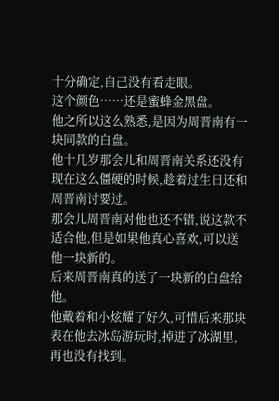十分确定,自己没有看走眼。
这个颜色……还是蜜蜂金黑盘。
他之所以这么熟悉,是因为周晋南有一块同款的白盘。
他十几岁那会儿和周晋南关系还没有现在这么僵硬的时候,趁着过生日还和周晋南讨要过。
那会儿周晋南对他也还不错,说这款不适合他,但是如果他真心喜欢,可以送他一块新的。
后来周晋南真的送了一块新的白盘给他。
他戴着和小炫耀了好久,可惜后来那块表在他去冰岛游玩时,掉进了冰湖里,再也没有找到。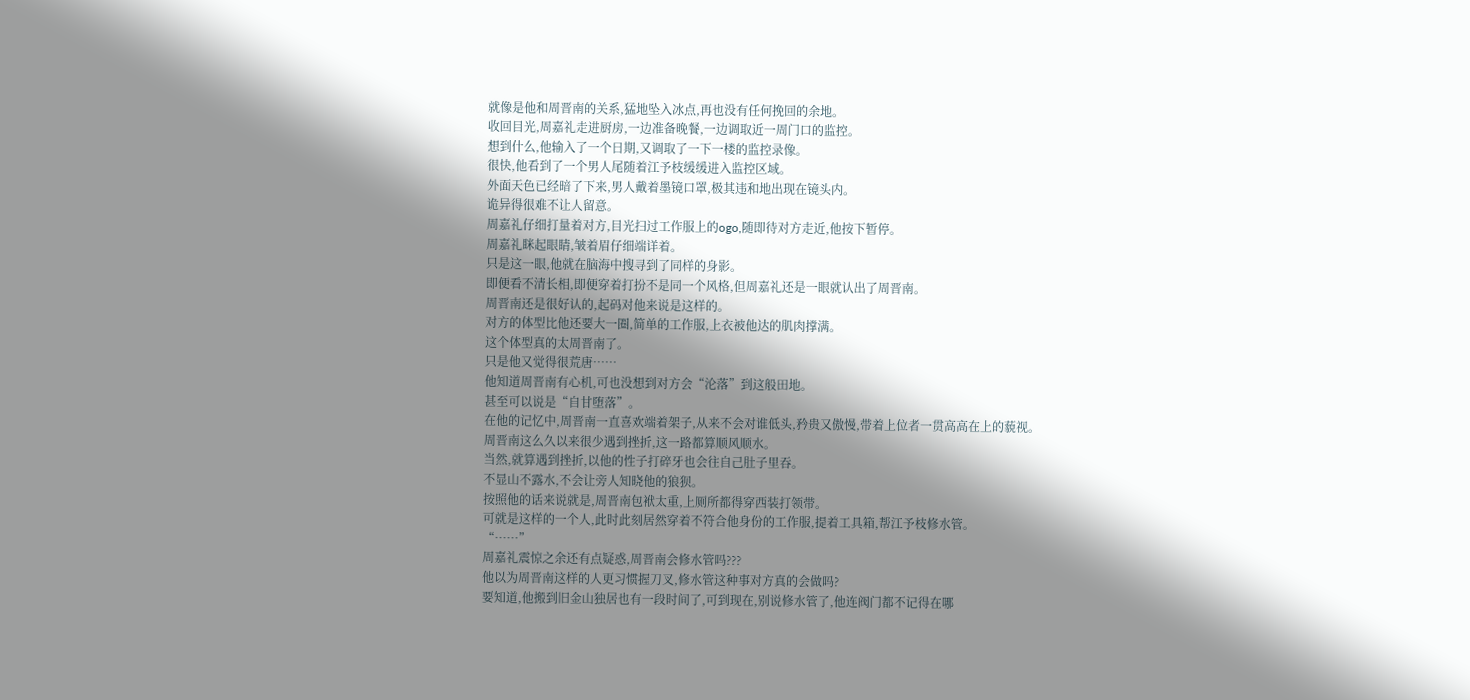就像是他和周晋南的关系,猛地坠入冰点,再也没有任何挽回的余地。
收回目光,周嘉礼走进厨房,一边准备晚餐,一边调取近一周门口的监控。
想到什么,他输入了一个日期,又调取了一下一楼的监控录像。
很快,他看到了一个男人尾随着江予枝缓缓进入监控区域。
外面天色已经暗了下来,男人戴着墨镜口罩,极其违和地出现在镜头内。
诡异得很难不让人留意。
周嘉礼仔细打量着对方,目光扫过工作服上的ogo,随即待对方走近,他按下暂停。
周嘉礼眯起眼睛,皱着眉仔细端详着。
只是这一眼,他就在脑海中搜寻到了同样的身影。
即便看不清长相,即便穿着打扮不是同一个风格,但周嘉礼还是一眼就认出了周晋南。
周晋南还是很好认的,起码对他来说是这样的。
对方的体型比他还要大一圈,简单的工作服,上衣被他达的肌肉撑满。
这个体型真的太周晋南了。
只是他又觉得很荒唐……
他知道周晋南有心机,可也没想到对方会“沦落”到这般田地。
甚至可以说是“自甘堕落”。
在他的记忆中,周晋南一直喜欢端着架子,从来不会对谁低头,矜贵又傲慢,带着上位者一贯高高在上的藐视。
周晋南这么久以来很少遇到挫折,这一路都算顺风顺水。
当然,就算遇到挫折,以他的性子打碎牙也会往自己肚子里吞。
不显山不露水,不会让旁人知晓他的狼狈。
按照他的话来说就是,周晋南包袱太重,上厕所都得穿西装打领带。
可就是这样的一个人,此时此刻居然穿着不符合他身份的工作服,提着工具箱,帮江予枝修水管。
“……”
周嘉礼震惊之余还有点疑惑,周晋南会修水管吗???
他以为周晋南这样的人更习惯握刀叉,修水管这种事对方真的会做吗?
要知道,他搬到旧金山独居也有一段时间了,可到现在,别说修水管了,他连阀门都不记得在哪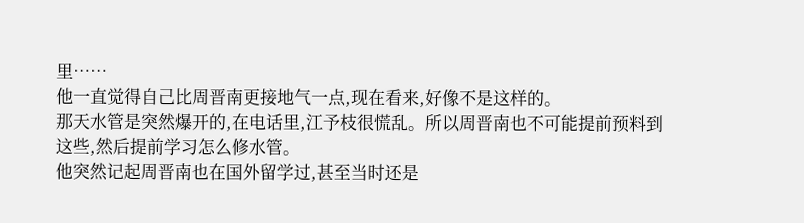里……
他一直觉得自己比周晋南更接地气一点,现在看来,好像不是这样的。
那天水管是突然爆开的,在电话里,江予枝很慌乱。所以周晋南也不可能提前预料到这些,然后提前学习怎么修水管。
他突然记起周晋南也在国外留学过,甚至当时还是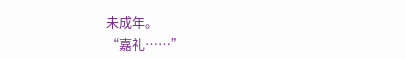未成年。
“嘉礼……”